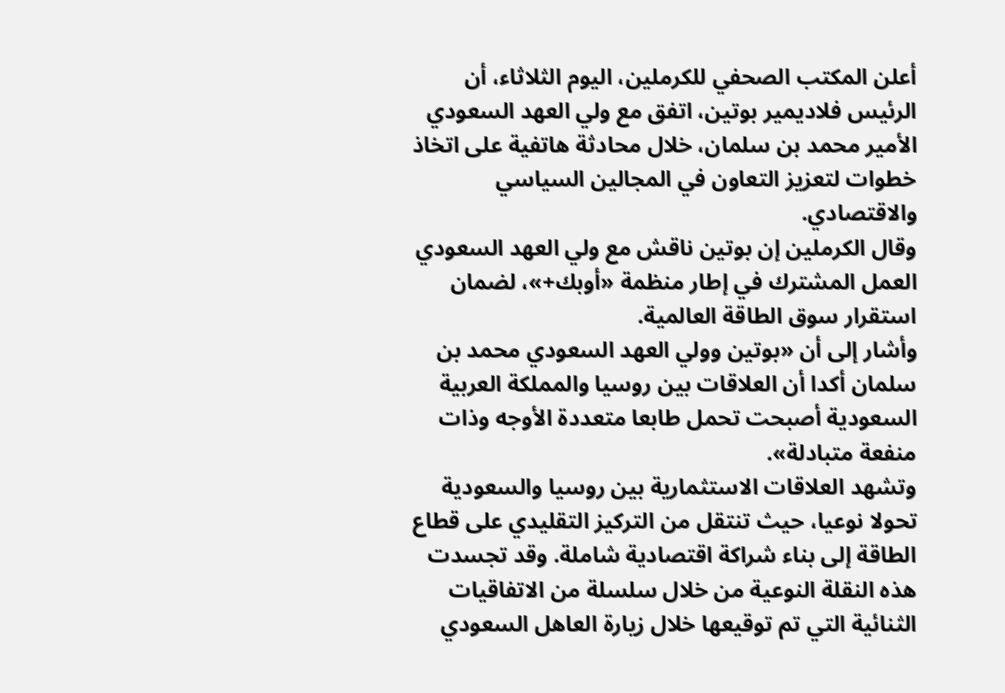أعلن المكتب الصحفي للكرملين، اليوم الثلاثاء، أن الرئيس فلاديمير بوتين، اتفق مع ولي العهد السعودي الأمير محمد بن سلمان، خلال محادثة هاتفية على اتخاذ خطوات لتعزيز التعاون في المجالين السياسي والاقتصادي.
وقال الكرملين إن بوتين ناقش مع ولي العهد السعودي العمل المشترك في إطار منظمة «أوبك+»، لضمان استقرار سوق الطاقة العالمية.
وأشار إلى أن «بوتين وولي العهد السعودي محمد بن سلمان أكدا أن العلاقات بين روسيا والمملكة العربية السعودية أصبحت تحمل طابعا متعددة الأوجه وذات منفعة متبادلة».
وتشهد العلاقات الاستثمارية بين روسيا والسعودية تحولا نوعيا، حيث تنتقل من التركيز التقليدي على قطاع الطاقة إلى بناء شراكة اقتصادية شاملة. وقد تجسدت هذه النقلة النوعية من خلال سلسلة من الاتفاقيات الثنائية التي تم توقيعها خلال زيارة العاهل السعودي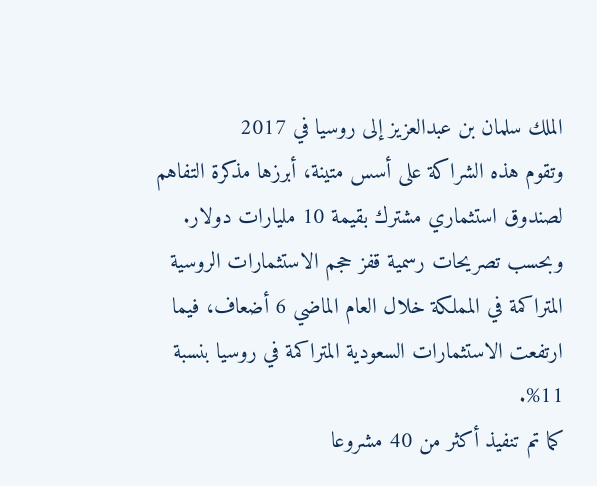الملك سلمان بن عبدالعزيز إلى روسيا في 2017
وتقوم هذه الشراكة على أسس متينة، أبرزها مذكرة التفاهم لصندوق استثماري مشترك بقيمة 10 مليارات دولار.
وبحسب تصريحات رسمية قفز حجم الاستثمارات الروسية المتراكمة في المملكة خلال العام الماضي 6 أضعاف، فيما ارتفعت الاستثمارات السعودية المتراكمة في روسيا بنسبة 11%.
كما تم تنفيذ أكثر من 40 مشروعا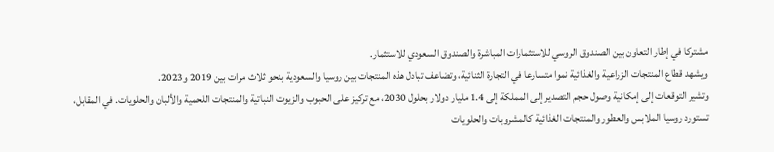مشتركا في إطار التعاون بين الصندوق الروسي للاستثمارات المباشرة والصندوق السعودي للاستثمار.
ويشهد قطاع المنتجات الزراعية والغذائية نموا متسارعا في التجارة الثنائية، وتضاعف تبادل هذه المنتجات بين روسيا والسعودية بنحو ثلاث مرات بين 2019 و2023.
وتشير التوقعات إلى إمكانية وصول حجم التصدير إلى المملكة إلى 1.4 مليار دولار بحلول 2030، مع تركيز على الحبوب والزيوت النباتية والمنتجات اللحمية والألبان والحلويات. في المقابل، تستورد روسيا الملابس والعطور والمنتجات الغذائية كالمشروبات والحلويات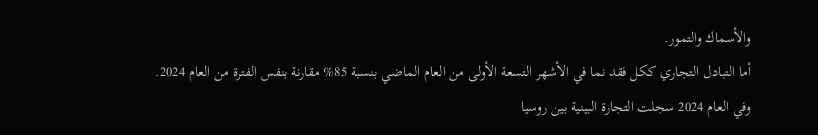والأسماك والتمور.
أما التبادل التجاري ككل فقد نما في الأشهر التسعة الأولى من العام الماضي بنسبة 85% مقارنة بنفس الفترة من العام 2024.
وفي العام 2024 سجلت التجارة البينية بين روسيا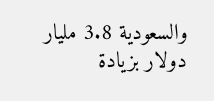والسعودية 3.8 مليار دولار بزيادة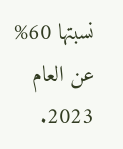نسبتها 60% عن العام 2023.